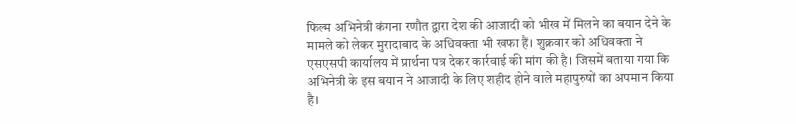फिल्म अभिनेत्री कंगना रणौत द्वारा देश की आजादी को भीख में मिलने का बयान देने के मामले को लेकर मुरादाबाद के अधिवक्ता भी खफा हैं। शुक्रवार को अधिवक्ता ने एसएसपी कार्यालय में प्रार्थना पत्र देकर कार्रवाई की मांग की है। जिसमें बताया गया कि अभिनेत्री के इस बयान ने आजादी के लिए शहीद होने वाले महापुरुषों का अपमान किया है।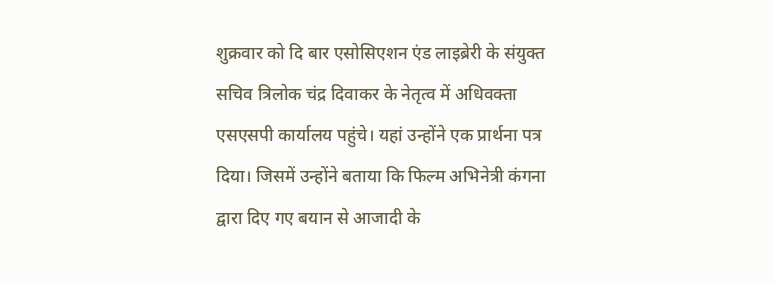शुक्रवार को दि बार एसोसिएशन एंड लाइब्रेरी के संयुक्त सचिव त्रिलोक चंद्र दिवाकर के नेतृत्व में अधिवक्ता एसएसपी कार्यालय पहुंचे। यहां उन्होंने एक प्रार्थना पत्र दिया। जिसमें उन्होंने बताया कि फिल्म अभिनेत्री कंगना द्वारा दिए गए बयान से आजादी के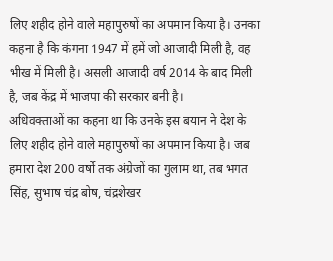लिए शहीद होने वाले महापुरुषों का अपमान किया है। उनका कहना है कि कंगना 1947 में हमें जो आजादी मिली है, वह भीख में मिली है। असली आजादी वर्ष 2014 के बाद मिली है, जब केंद्र में भाजपा की सरकार बनी है।
अधिवक्ताओं का कहना था कि उनके इस बयान ने देश के लिए शहीद होने वाले महापुरुषों का अपमान किया है। जब हमारा देश 200 वर्षो तक अंग्रेजों का गुलाम था, तब भगत सिंह, सुभाष चंद्र बोष, चंद्रशेखर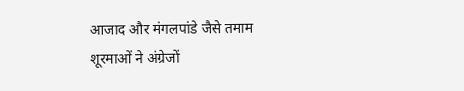आजाद और मंगलपांडे जैसे तमाम शूरमाओं ने अंग्रेजों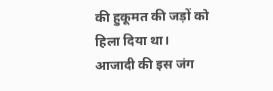की हुकूमत की जड़ों को हिला दिया था। आजादी की इस जंग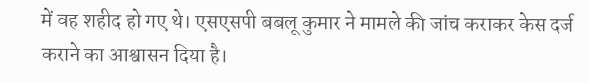में वह शहीद हो गए थे। एसएसपी बबलू कुमार ने मामले की जांच कराकर केस दर्ज कराने का आश्वासन दिया है।